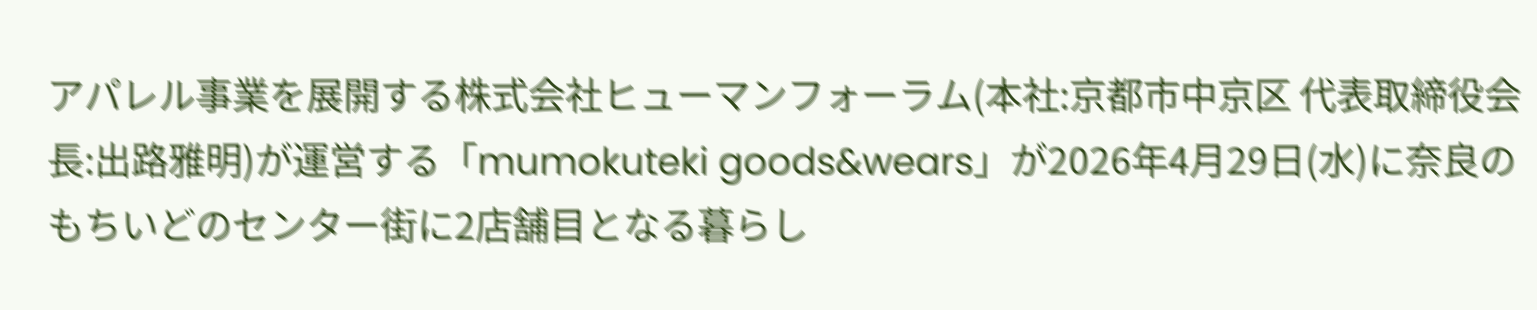アパレル事業を展開する株式会社ヒューマンフォーラム(本社:京都市中京区 代表取締役会長:出路雅明)が運営する「mumokuteki goods&wears」が2026年4月29日(水)に奈良のもちいどのセンター街に2店舗目となる暮らし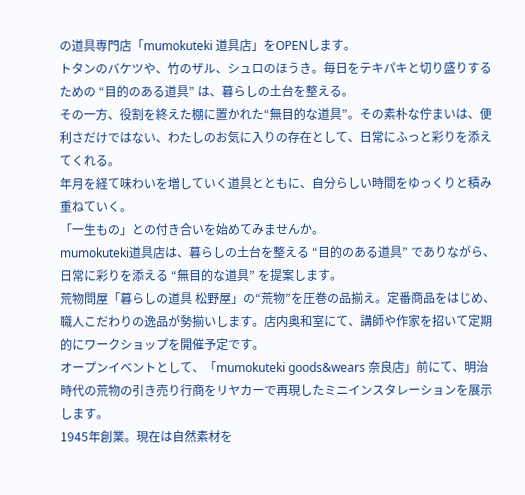の道具専門店「mumokuteki 道具店」をOPENします。
トタンのバケツや、竹のザル、シュロのほうき。毎日をテキパキと切り盛りするための “目的のある道具” は、暮らしの土台を整える。
その一方、役割を終えた棚に置かれた“無目的な道具”。その素朴な佇まいは、便利さだけではない、わたしのお気に入りの存在として、日常にふっと彩りを添えてくれる。
年月を経て味わいを増していく道具とともに、自分らしい時間をゆっくりと積み重ねていく。
「一生もの」との付き合いを始めてみませんか。
mumokuteki道具店は、暮らしの土台を整える “目的のある道具” でありながら、日常に彩りを添える “無目的な道具” を提案します。
荒物問屋「暮らしの道具 松野屋」の“荒物”を圧巻の品揃え。定番商品をはじめ、職人こだわりの逸品が勢揃いします。店内奥和室にて、講師や作家を招いて定期的にワークショップを開催予定です。
オープンイベントとして、「mumokuteki goods&wears 奈良店」前にて、明治時代の荒物の引き売り行商をリヤカーで再現したミニインスタレーションを展示します。
1945年創業。現在は自然素材を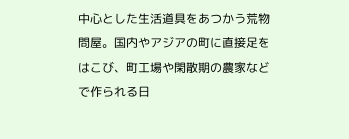中心とした生活道具をあつかう荒物問屋。国内やアジアの町に直接足をはこび、町工場や閑散期の農家などで作られる日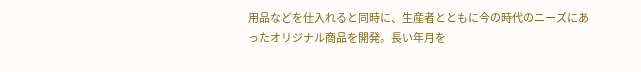用品などを仕入れると同時に、生産者とともに今の時代のニーズにあったオリジナル商品を開発。長い年月を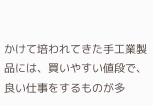かけて培われてきた手工業製品には、買いやすい値段で、良い仕事をするものが多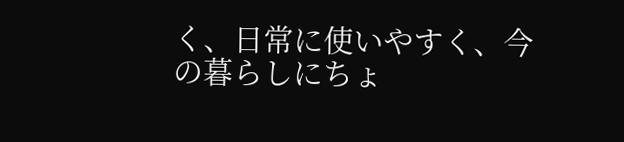く、日常に使いやすく、今の暮らしにちょ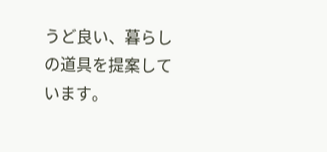うど良い、暮らしの道具を提案しています。